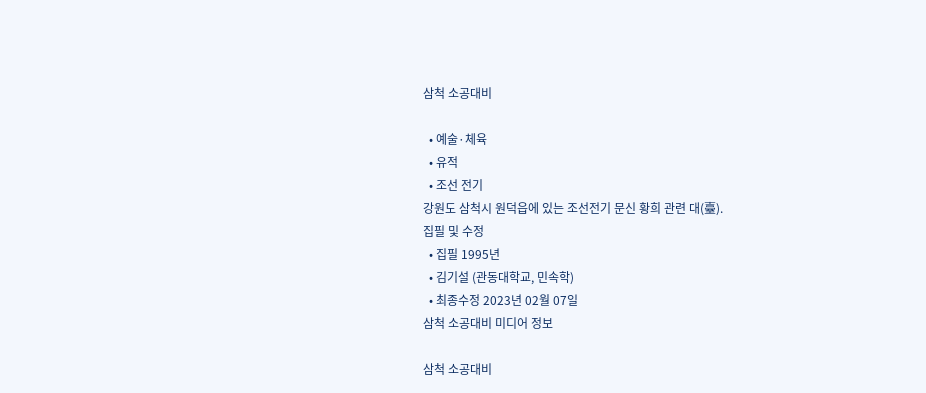삼척 소공대비

  • 예술·체육
  • 유적
  • 조선 전기
강원도 삼척시 원덕읍에 있는 조선전기 문신 황희 관련 대(臺).
집필 및 수정
  • 집필 1995년
  • 김기설 (관동대학교, 민속학)
  • 최종수정 2023년 02월 07일
삼척 소공대비 미디어 정보

삼척 소공대비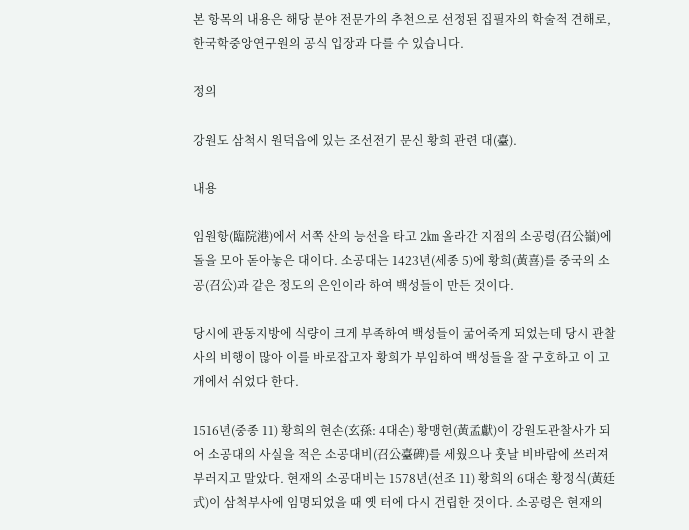본 항목의 내용은 해당 분야 전문가의 추천으로 선정된 집필자의 학술적 견해로, 한국학중앙연구원의 공식 입장과 다를 수 있습니다.

정의

강원도 삼척시 원덕읍에 있는 조선전기 문신 황희 관련 대(臺).

내용

임원항(臨院港)에서 서쪽 산의 능선을 타고 2㎞ 올라간 지점의 소공령(召公嶺)에 돌을 모아 돋아놓은 대이다. 소공대는 1423년(세종 5)에 황희(黃喜)를 중국의 소공(召公)과 같은 정도의 은인이라 하여 백성들이 만든 것이다.

당시에 관동지방에 식량이 크게 부족하여 백성들이 굶어죽게 되었는데 당시 관찰사의 비행이 많아 이를 바로잡고자 황희가 부임하여 백성들을 잘 구호하고 이 고개에서 쉬었다 한다.

1516년(중종 11) 황희의 현손(玄孫: 4대손) 황맹헌(黃孟獻)이 강원도관찰사가 되어 소공대의 사실을 적은 소공대비(召公臺碑)를 세웠으나 훗날 비바람에 쓰러져 부러지고 말았다. 현재의 소공대비는 1578년(선조 11) 황희의 6대손 황정식(黃廷式)이 삼척부사에 임명되었을 때 옛 터에 다시 건립한 것이다. 소공령은 현재의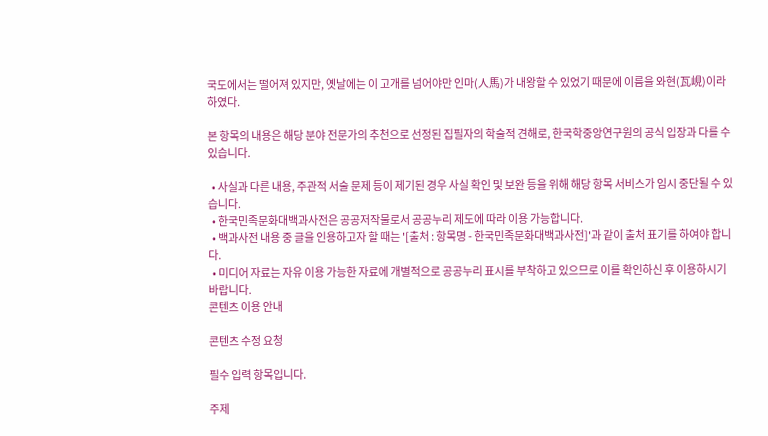국도에서는 떨어져 있지만, 옛날에는 이 고개를 넘어야만 인마(人馬)가 내왕할 수 있었기 때문에 이름을 와현(瓦峴)이라 하였다.

본 항목의 내용은 해당 분야 전문가의 추천으로 선정된 집필자의 학술적 견해로, 한국학중앙연구원의 공식 입장과 다를 수 있습니다.

  • 사실과 다른 내용, 주관적 서술 문제 등이 제기된 경우 사실 확인 및 보완 등을 위해 해당 항목 서비스가 임시 중단될 수 있습니다.
  • 한국민족문화대백과사전은 공공저작물로서 공공누리 제도에 따라 이용 가능합니다.
  • 백과사전 내용 중 글을 인용하고자 할 때는 '[출처 : 항목명 - 한국민족문화대백과사전]'과 같이 출처 표기를 하여야 합니다.
  • 미디어 자료는 자유 이용 가능한 자료에 개별적으로 공공누리 표시를 부착하고 있으므로 이를 확인하신 후 이용하시기 바랍니다.
콘텐츠 이용 안내

콘텐츠 수정 요청

필수 입력 항목입니다.

주제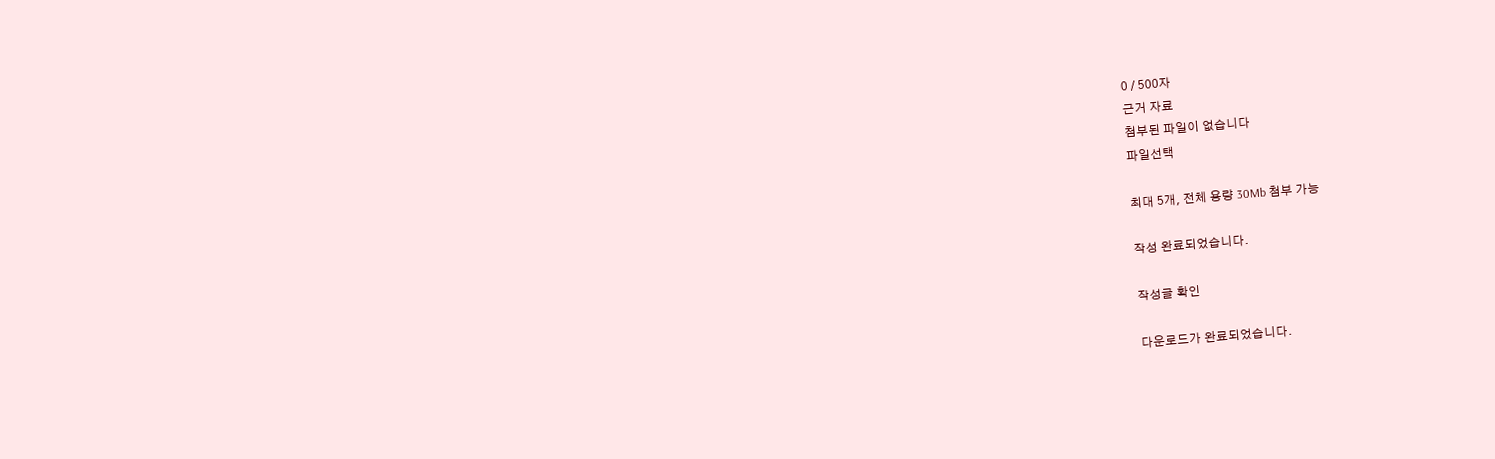0 / 500자
근거 자료
첨부된 파일이 없습니다
파일선택

최대 5개, 전체 용량 30Mb 첨부 가능

작성 완료되었습니다.

작성글 확인

다운로드가 완료되었습니다.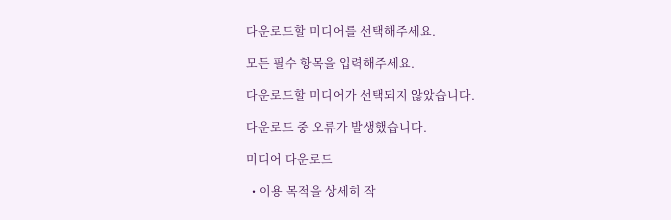다운로드할 미디어를 선택해주세요.

모든 필수 항목을 입력해주세요.

다운로드할 미디어가 선택되지 않았습니다.

다운로드 중 오류가 발생했습니다.

미디어 다운로드

  • 이용 목적을 상세히 작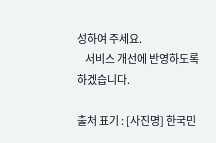성하여 주세요.
    서비스 개선에 반영하도록 하겠습니다.

출처 표기 : [사진명] 한국민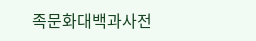족문화대백과사전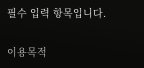필수 입력 항목입니다.

이용목적